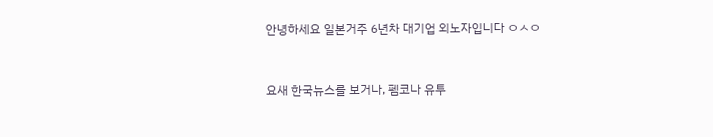안녕하세요 일본거주 6년차 대기업 외노자입니다 ㅇㅅㅇ


요새 한국뉴스를 보거나, 펨코나 유투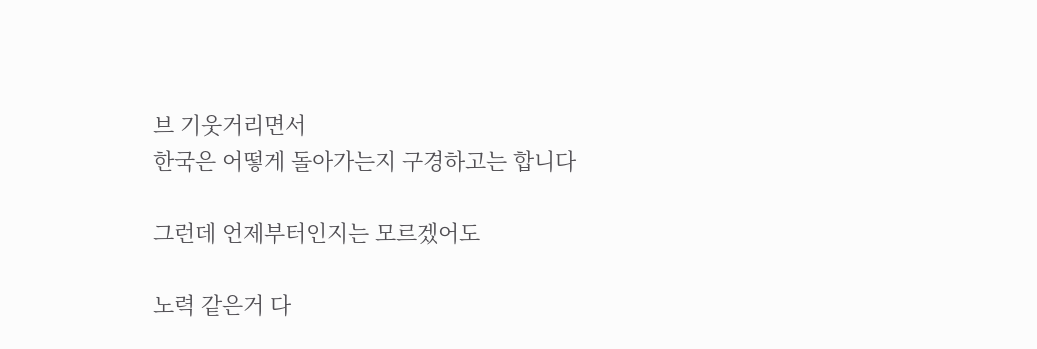브 기웃거리면서
한국은 어떻게 돌아가는지 구경하고는 합니다

그런데 언제부터인지는 모르겠어도

노력 같은거 다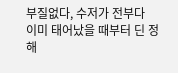부질없다, 수저가 전부다
이미 태어났을 때부터 딘 정해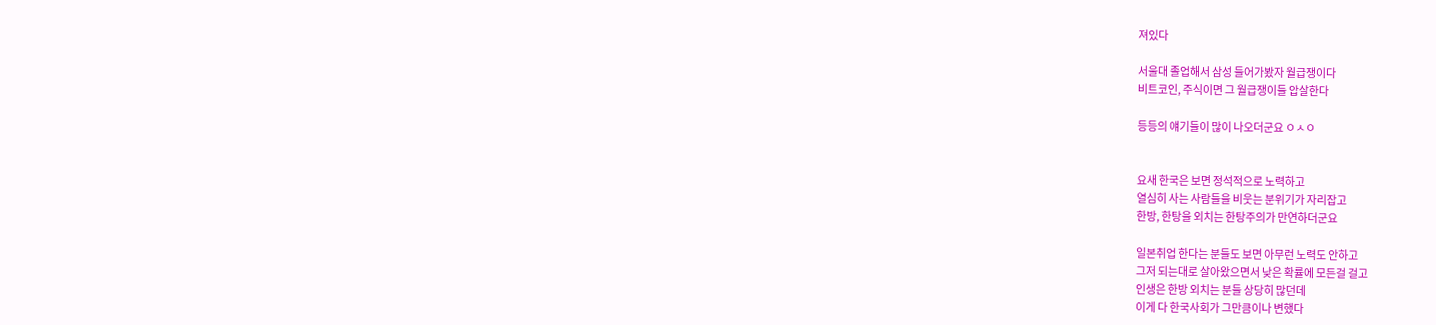져있다

서울대 졸업해서 삼성 들어가봤자 월급쟁이다
비트코인, 주식이면 그 월급쟁이들 압살한다

등등의 얘기들이 많이 나오더군요 ㅇㅅㅇ


요새 한국은 보면 정석적으로 노력하고
열심히 사는 사람들을 비웃는 분위기가 자리잡고
한방, 한탕을 외치는 한탕주의가 만연하더군요

일본취업 한다는 분들도 보면 아무런 노력도 안하고
그저 되는대로 살아왔으면서 낮은 확률에 모든걸 걸고
인생은 한방 외치는 분들 상당히 많던데
이게 다 한국사회가 그만큼이나 변했다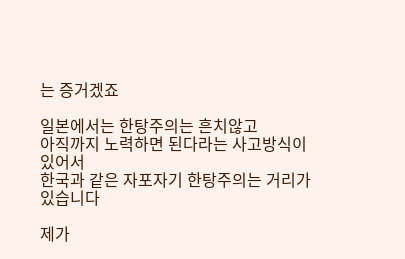는 증거겠죠

일본에서는 한탕주의는 흔치않고
아직까지 노력하면 된다라는 사고방식이 있어서
한국과 같은 자포자기 한탕주의는 거리가 있습니다

제가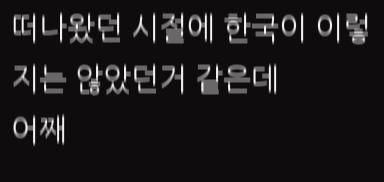떠나왔던 시절에 한국이 이렇지는 않았던거 같은데
어째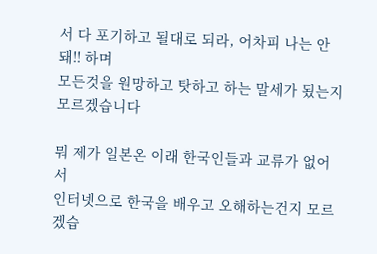서 다 포기하고 될대로 되라, 어차피 나는 안돼!! 하며
모든것을 원망하고 탓하고 하는 말세가 됬는지 모르겠습니다

뭐 제가 일본온 이래 한국인들과 교류가 없어서
인터넷으로 한국을 배우고 오해하는건지 모르겠습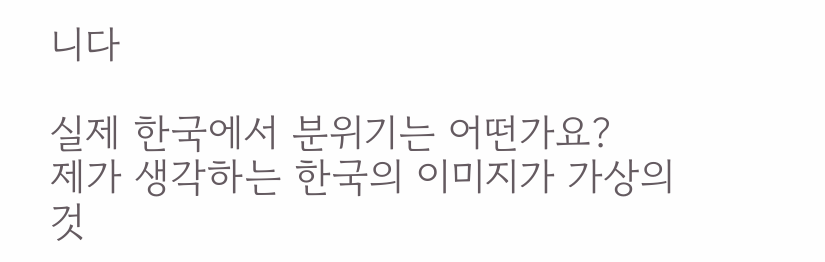니다

실제 한국에서 분위기는 어떤가요?
제가 생각하는 한국의 이미지가 가상의 것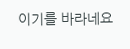이기를 바라네요